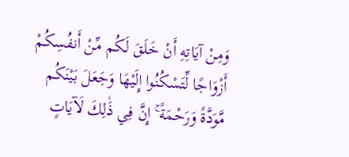وَمِنْ آيَاتِهِ أَنْ خَلَقَ لَكُم مِّنْ أَنفُسِكُمْ أَزْوَاجًا لِّتَسْكُنُوا إِلَيْهَا وَجَعَلَ بَيْنَكُم مَّوَدَّةً وَرَحْمَةً ۚ إِنَّ فِي ذَٰلِكَ لَآيَاتٍ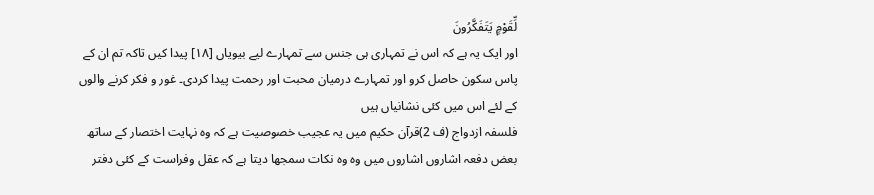لِّقَوْمٍ يَتَفَكَّرُونَ
اور ایک یہ ہے کہ اس نے تمہاری ہی جنس سے تمہارے لیے بیویاں [١٨] پیدا کیں تاکہ تم ان کے پاس سکون حاصل کرو اور تمہارے درمیان محبت اور رحمت پیدا کردی۔ غور و فکر کرنے والوں کے لئے اس میں کئی نشانیاں ہیں
فلسفہ ازدواج (ف 2)قرآن حکیم میں یہ عجیب خصوصیت ہے کہ وہ نہایت اختصار کے ساتھ بعض دفعہ اشاروں اشاروں میں وہ وہ نکات سمجھا دیتا ہے کہ عقل وفراست کے کئی دفتر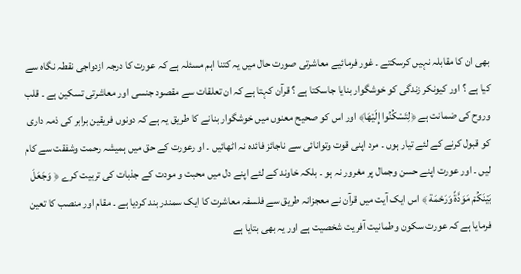بھی ان کا مقابلہ نہیں کرسکتے ۔ غور فرمائیے معاشرتی صورت حال میں یہ کتنا اہم مسئلہ ہے کہ عورت کا درجہ ازدواجی نقطہ نگاہ سے کیا ہے ؟ اور کیونکر زندگی کو خوشگوار بنایا جاسکتا ہے ؟ قرآن کہتا ہے کہ ان تعلقات سے مقصود جنسی اور معاشرتی تسکین ہے ۔ قلب وروح کی ضمانت ہے ﴿لِتَسْكُنُوا إِلَيْهَا﴾ اور اس کو صحیح معنوں میں خوشگوار بنانے کا طریق یہ ہے کہ دونوں فریقین برابر کی ذمہ داری کو قبول کرنے کے لئے تیار ہوں ۔ مرد اپنی قوت وتوانائی سے ناجائز فائدہ نہ اٹھائیں ۔ او رعورت کے حق میں ہمیشہ رحمت وشفقت سے کام لیں ۔ اور عورت اپنے حسن وجمال پر مغرور نہ ہو ۔ بلکہ خاوند کے لئے اپنے دل میں محبت و مودت کے جذبات کی تربیت کرے ﴿ وَجَعَلَ بَيْنَكُمْ مَوَدَّةً وَرَحْمَة ﴾ اس ایک آیت میں قرآن نے معجزانہ طریق سے فلسفہ معاشرت کا ایک سمندر بند کردیا ہے ۔ مقام اور منصب کا تعین فرمایا ہے کہ عورت سکون وطمانیت آفریت شخصیت ہے اور یہ بھی بتایا ہے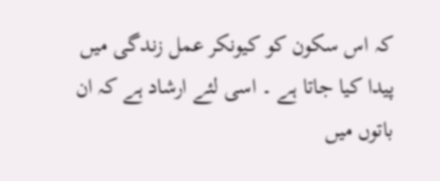کہ اس سکون کو کیونکر عمل زندگی میں پیدا کیا جاتا ہے ۔ اسی لئے ارشاد ہے کہ ان باتوں میں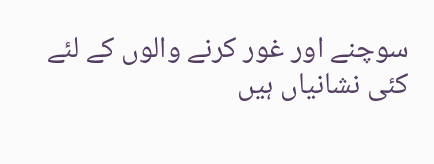سوچنے اور غور کرنے والوں کے لئے کئی نشانیاں ہیں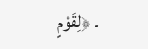۔ ﴿لِقَوْمٍ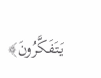يَتَفَكَّرُونَ﴾